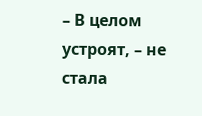– В целом устроят, – не стала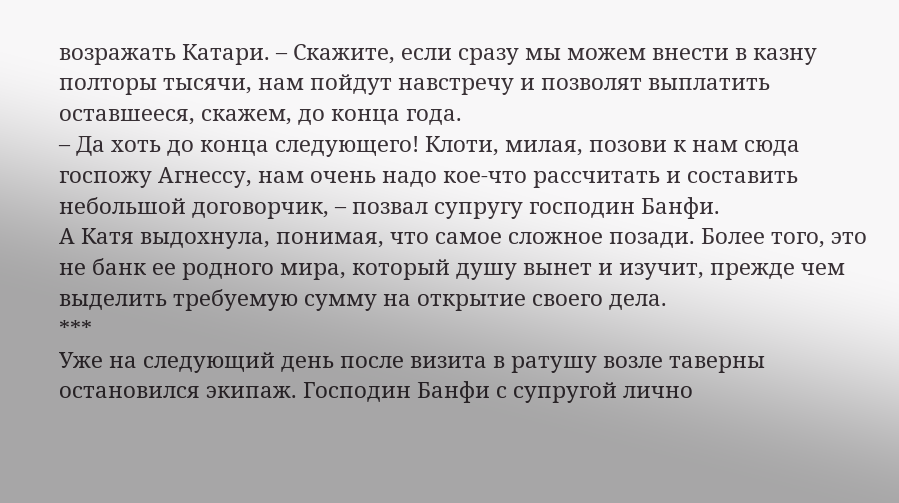возражать Катари. – Скажите, если сразу мы можем внести в казну полторы тысячи, нам пойдут навстречу и позволят выплатить оставшееся, скажем, до конца года.
– Да хоть до конца следующего! Клоти, милая, позови к нам сюда госпожу Агнессу, нам очень надо кое-что рассчитать и составить небольшой договорчик, – позвал супругу господин Банфи.
А Катя выдохнула, понимая, что самое сложное позади. Более того, это не банк ее родного мира, который душу вынет и изучит, прежде чем выделить требуемую сумму на открытие своего дела.
***
Уже на следующий день после визита в ратушу возле таверны остановился экипаж. Господин Банфи с супругой лично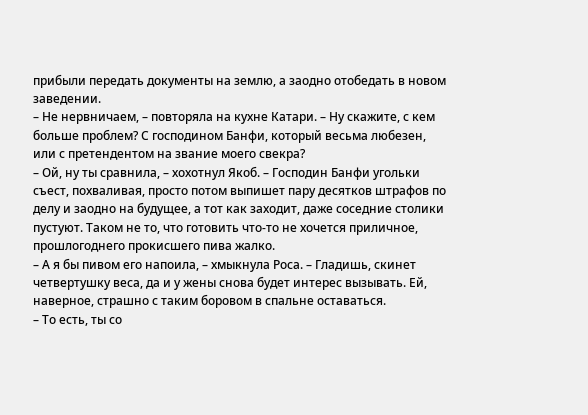прибыли передать документы на землю, а заодно отобедать в новом заведении.
– Не нервничаем, – повторяла на кухне Катари. – Ну скажите, с кем больше проблем? С господином Банфи, который весьма любезен, или с претендентом на звание моего свекра?
– Ой, ну ты сравнила, – хохотнул Якоб. – Господин Банфи угольки съест, похваливая, просто потом выпишет пару десятков штрафов по делу и заодно на будущее, а тот как заходит, даже соседние столики пустуют. Таком не то, что готовить что-то не хочется приличное, прошлогоднего прокисшего пива жалко.
– А я бы пивом его напоила, – хмыкнула Роса. – Гладишь, скинет четвертушку веса, да и у жены снова будет интерес вызывать. Ей, наверное, страшно с таким боровом в спальне оставаться.
– То есть, ты со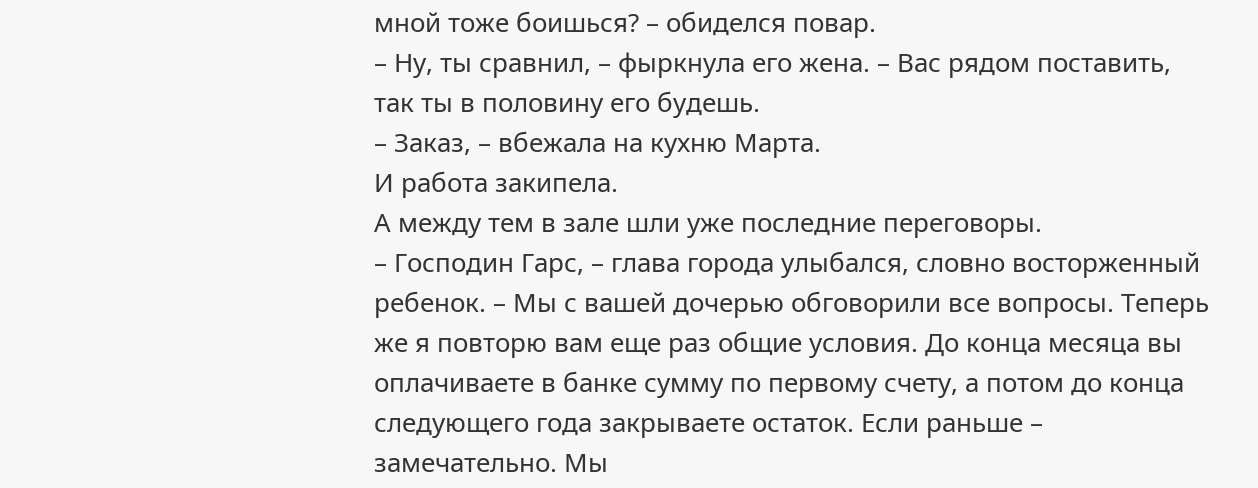мной тоже боишься? – обиделся повар.
– Ну, ты сравнил, – фыркнула его жена. – Вас рядом поставить, так ты в половину его будешь.
– Заказ, – вбежала на кухню Марта.
И работа закипела.
А между тем в зале шли уже последние переговоры.
– Господин Гарс, – глава города улыбался, словно восторженный ребенок. – Мы с вашей дочерью обговорили все вопросы. Теперь же я повторю вам еще раз общие условия. До конца месяца вы оплачиваете в банке сумму по первому счету, а потом до конца следующего года закрываете остаток. Если раньше – замечательно. Мы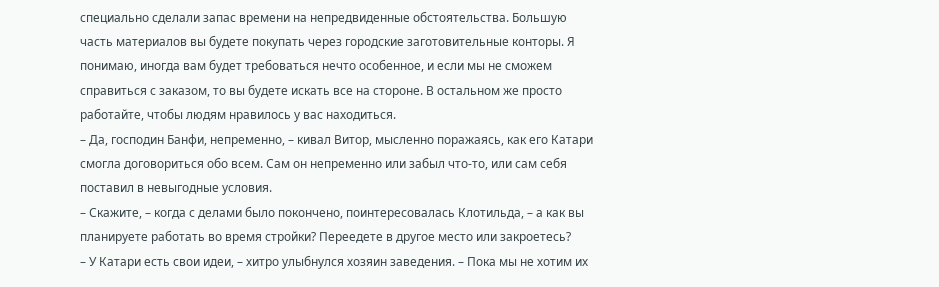специально сделали запас времени на непредвиденные обстоятельства. Большую часть материалов вы будете покупать через городские заготовительные конторы. Я понимаю, иногда вам будет требоваться нечто особенное, и если мы не сможем справиться с заказом, то вы будете искать все на стороне. В остальном же просто работайте, чтобы людям нравилось у вас находиться.
– Да, господин Банфи, непременно, – кивал Витор, мысленно поражаясь, как его Катари смогла договориться обо всем. Сам он непременно или забыл что-то, или сам себя поставил в невыгодные условия.
– Скажите, – когда с делами было покончено, поинтересовалась Клотильда, – а как вы планируете работать во время стройки? Переедете в другое место или закроетесь?
– У Катари есть свои идеи, – хитро улыбнулся хозяин заведения. – Пока мы не хотим их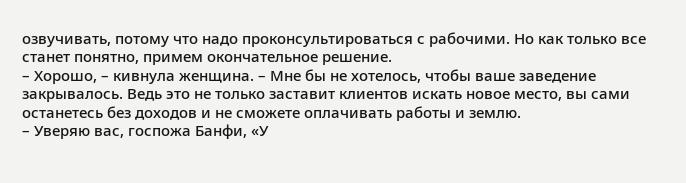озвучивать, потому что надо проконсультироваться с рабочими. Но как только все станет понятно, примем окончательное решение.
– Хорошо, – кивнула женщина. – Мне бы не хотелось, чтобы ваше заведение закрывалось. Ведь это не только заставит клиентов искать новое место, вы сами останетесь без доходов и не сможете оплачивать работы и землю.
– Уверяю вас, госпожа Банфи, «У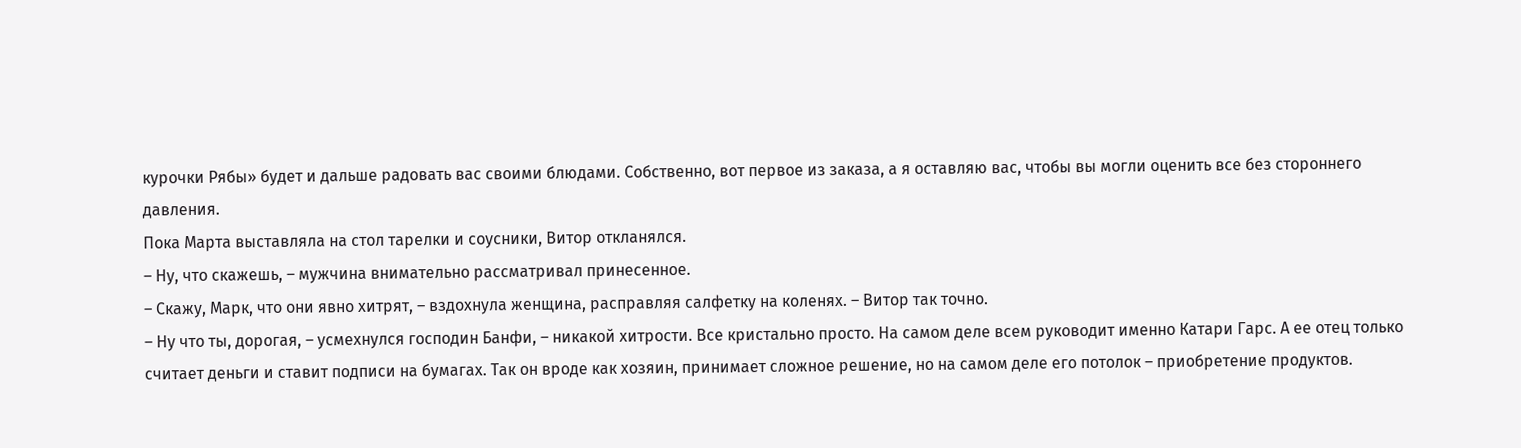курочки Рябы» будет и дальше радовать вас своими блюдами. Собственно, вот первое из заказа, а я оставляю вас, чтобы вы могли оценить все без стороннего давления.
Пока Марта выставляла на стол тарелки и соусники, Витор откланялся.
– Ну, что скажешь, – мужчина внимательно рассматривал принесенное.
– Скажу, Марк, что они явно хитрят, – вздохнула женщина, расправляя салфетку на коленях. – Витор так точно.
– Ну что ты, дорогая, – усмехнулся господин Банфи, – никакой хитрости. Все кристально просто. На самом деле всем руководит именно Катари Гарс. А ее отец только считает деньги и ставит подписи на бумагах. Так он вроде как хозяин, принимает сложное решение, но на самом деле его потолок – приобретение продуктов.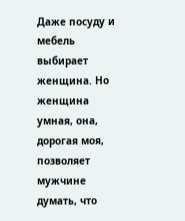Даже посуду и мебель выбирает женщина. Но женщина умная, она, дорогая моя, позволяет мужчине думать, что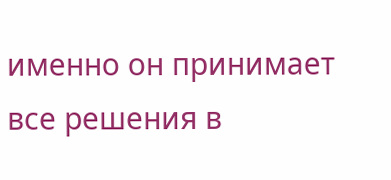именно он принимает все решения в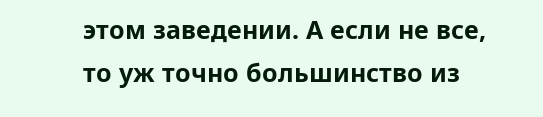этом заведении. А если не все, то уж точно большинство из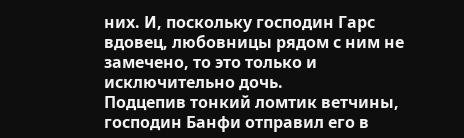них. И, поскольку господин Гарс вдовец, любовницы рядом с ним не замечено, то это только и исключительно дочь.
Подцепив тонкий ломтик ветчины, господин Банфи отправил его в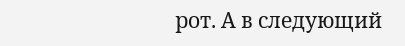рот. А в следующий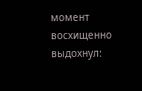момент восхищенно выдохнул: